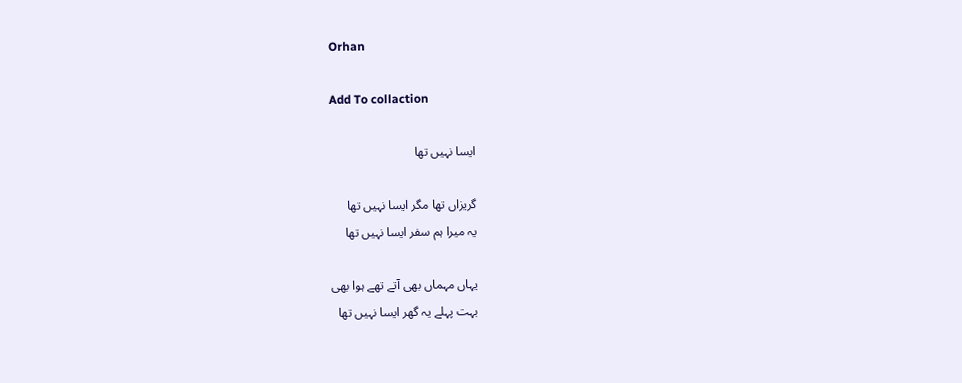Orhan

Add To collaction

ایسا نہیں تھا

گریزاں تھا مگر ایسا نہیں تھا
یہ میرا ہم سفر ایسا نہیں تھا

یہاں مہماں بھی آتے تھے ہوا بھی
بہت پہلے یہ گھر ایسا نہیں تھا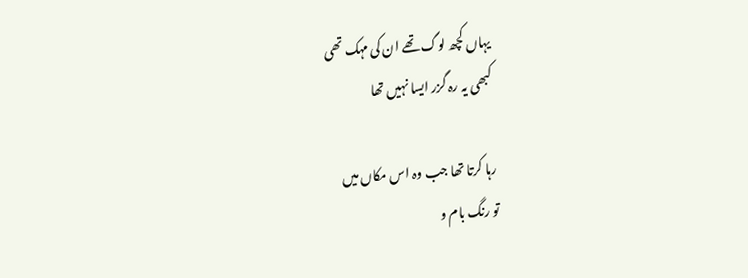یہاں کچھ لوگ تھے ان کی مہک تھی
کبھی یہ رہ گزر ایسا نہیں تھا

رہا کرتا تھا جب وہ اس مکاں میں
تو رنگ بام و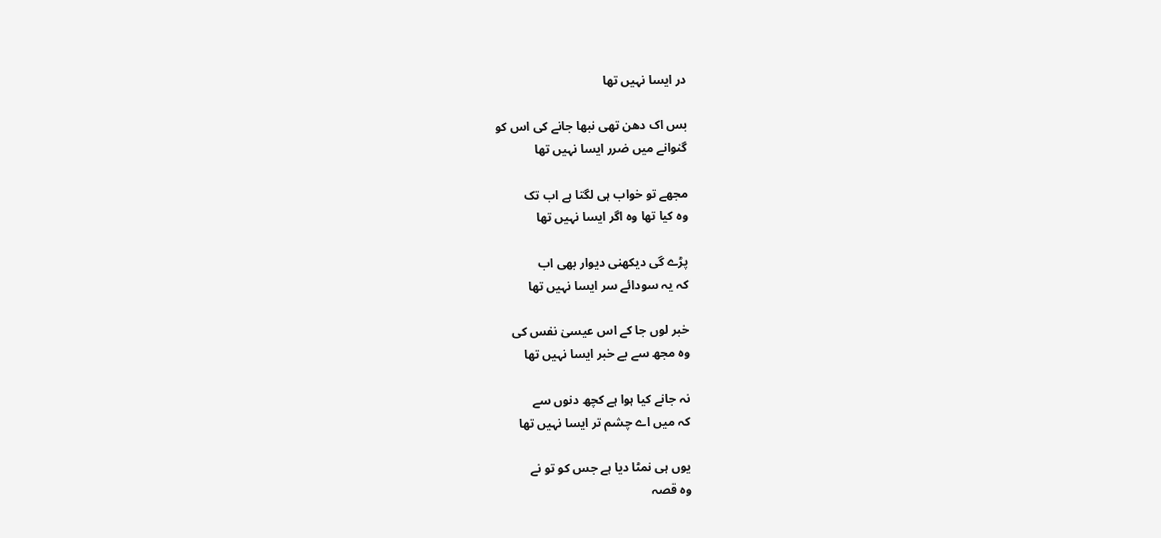در ایسا نہیں تھا

بس اک دھن تھی نبھا جانے کی اس کو
گنوانے میں ضرر ایسا نہیں تھا

مجھے تو خواب ہی لگتا ہے اب تک
وہ کیا تھا وہ اگر ایسا نہیں تھا

پڑے گی دیکھنی دیوار بھی اب
کہ یہ سودائے سر ایسا نہیں تھا

خبر لوں جا کے اس عیسیٰ نفس کی
وہ مجھ سے بے خبر ایسا نہیں تھا

نہ جانے کیا ہوا ہے کچھ دنوں سے
کہ میں اے چشم تر ایسا نہیں تھا

یوں ہی نمٹا دیا ہے جس کو تو نے
وہ قصہ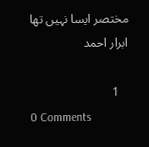مختصر ایسا نہیں تھا
ابرار احمد

   1
0 Comments